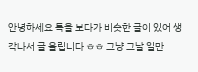안녕하세요 톡을 보다가 비슷한 글이 있어 생각나서 글 올립니다 ㅎㅎ 그냥 그날 일만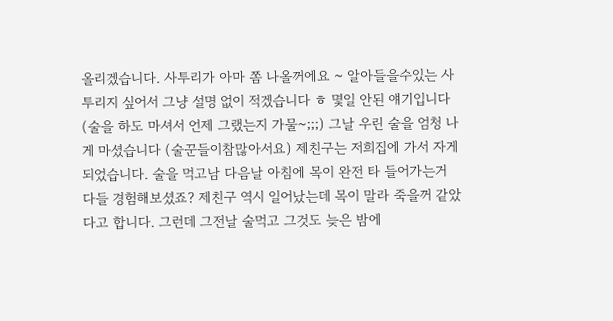올리겠습니다. 사투리가 아마 쫌 나올꺼에요 ~ 알아들을수있는 사투리지 싶어서 그냥 설명 없이 적겠습니다 ㅎ 몇일 안된 얘기입니다(술을 하도 마셔서 언제 그랬는지 가물~;;;) 그날 우린 술을 엄청 나게 마셨습니다 (술꾼들이참많아서요) 제친구는 저희집에 가서 자게되었습니다. 술을 먹고남 다음날 아침에 목이 완전 타 들어가는거 다들 경험해보셨죠? 제친구 역시 일어났는데 목이 말라 죽을꺼 같았다고 합니다. 그런데 그전날 술먹고 그것도 늦은 밤에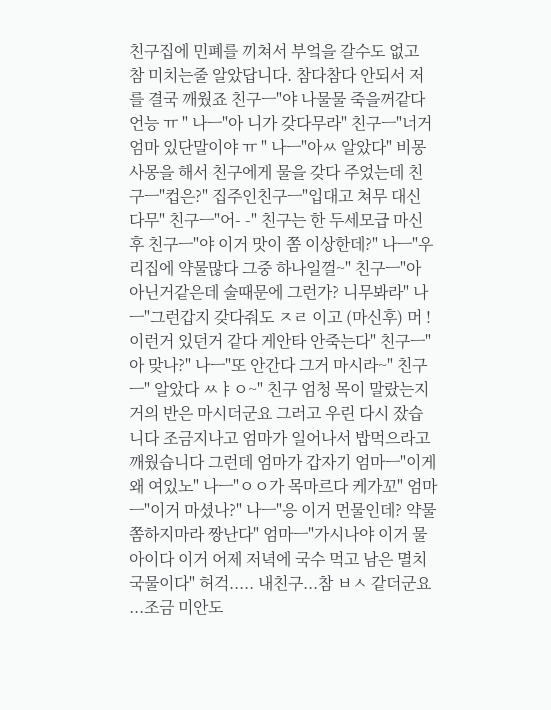친구집에 민폐를 끼쳐서 부엌을 갈수도 없고 참 미치는줄 알았답니다. 참다참다 안되서 저를 결국 깨웠죠 친구ㅡ"야 나물물 죽을꺼같다 언능 ㅠ " 나ㅡ"아 니가 갖다무라" 친구ㅡ"너거 엄마 있단말이야 ㅠ " 나ㅡ"아ㅆ 알았다" 비몽사몽을 해서 친구에게 물을 갖다 주었는데 친구ㅡ"컵은?" 집주인친구ㅡ"입대고 쳐무 대신 다무" 친구ㅡ"어- -" 친구는 한 두세모급 마신후 친구ㅡ"야 이거 맛이 쫌 이상한데?" 나ㅡ"우리집에 약물많다 그중 하나일껄~" 친구ㅡ"아 아닌거같은데 술때문에 그런가? 니무봐라" 나ㅡ"그런갑지 갖다줘도 ㅈㄹ 이고 (마신후) 머 ! 이런거 있던거 같다 게안타 안죽는다" 친구ㅡ"아 맞나?" 나ㅡ"또 안간다 그거 마시라~" 친구ㅡ" 알았다 ㅆㅑㅇ~" 친구 엄청 목이 말랐는지 거의 반은 마시더군요 그러고 우린 다시 잤습니다 조금지나고 엄마가 일어나서 밥먹으라고 깨웠습니다 그런데 엄마가 갑자기 엄마ㅡ"이게 왜 여있노" 나ㅡ"ㅇㅇ가 목마르다 케가꼬" 엄마ㅡ"이거 마셨나?" 나ㅡ"응 이거 먼물인데? 약물쫌하지마라 짱난다" 엄마ㅡ"가시나야 이거 물아이다 이거 어제 저녁에 국수 먹고 남은 멸치국물이다" 허걱..... 내친구...참 ㅂㅅ 같더군요 ...조금 미안도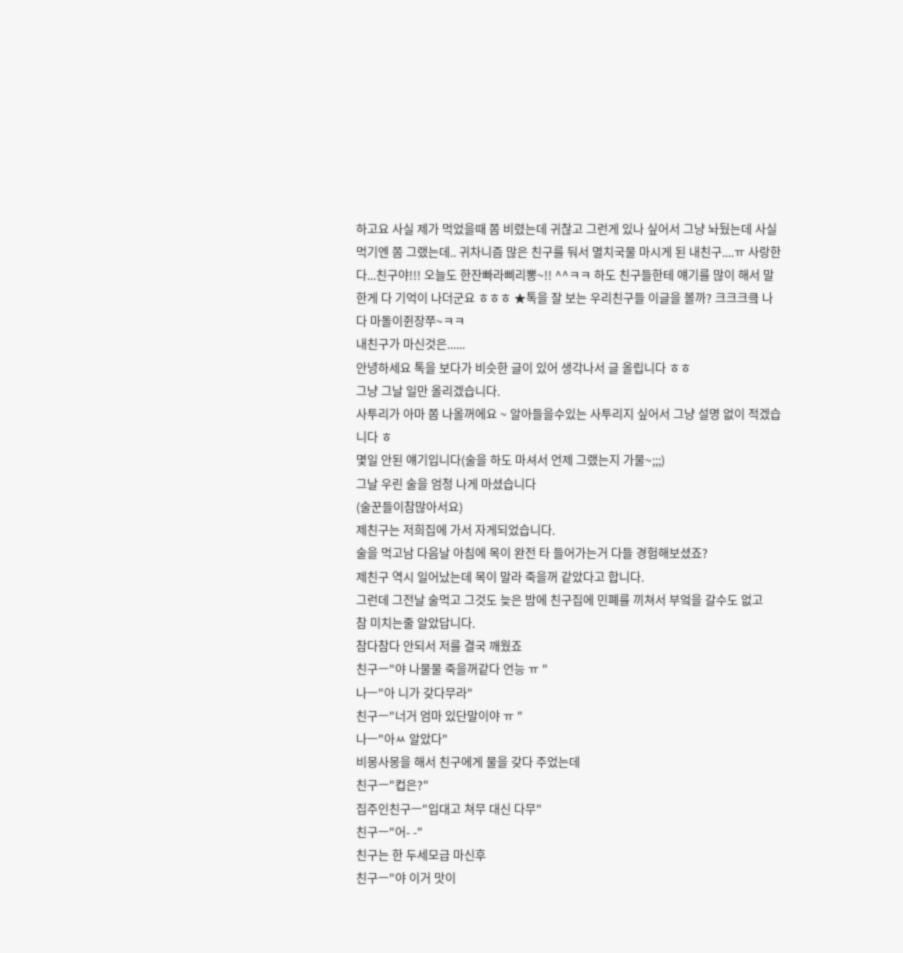하고요 사실 제가 먹었을때 쫌 비렸는데 귀찮고 그런게 있나 싶어서 그냥 놔뒀는데 사실 먹기엔 쫌 그랬는데.. 귀차니즘 많은 친구를 둬서 멸치국물 마시게 된 내친구....ㅠ 사랑한다...친구야!!! 오늘도 한잔빠라삐리뽕~!! ^^ㅋㅋ 하도 친구들한테 얘기를 많이 해서 말한게 다 기억이 나더군요 ㅎㅎㅎ ★톡을 잘 보는 우리친구들 이글을 볼까? 크크크킄 나다 마돌이쥔장쭈~ㅋㅋ
내친구가 마신것은......
안녕하세요 톡을 보다가 비슷한 글이 있어 생각나서 글 올립니다 ㅎㅎ
그냥 그날 일만 올리겠습니다.
사투리가 아마 쫌 나올꺼에요 ~ 알아들을수있는 사투리지 싶어서 그냥 설명 없이 적겠습니다 ㅎ
몇일 안된 얘기입니다(술을 하도 마셔서 언제 그랬는지 가물~;;;)
그날 우린 술을 엄청 나게 마셨습니다
(술꾼들이참많아서요)
제친구는 저희집에 가서 자게되었습니다.
술을 먹고남 다음날 아침에 목이 완전 타 들어가는거 다들 경험해보셨죠?
제친구 역시 일어났는데 목이 말라 죽을꺼 같았다고 합니다.
그런데 그전날 술먹고 그것도 늦은 밤에 친구집에 민폐를 끼쳐서 부엌을 갈수도 없고
참 미치는줄 알았답니다.
참다참다 안되서 저를 결국 깨웠죠
친구ㅡ"야 나물물 죽을꺼같다 언능 ㅠ "
나ㅡ"아 니가 갖다무라"
친구ㅡ"너거 엄마 있단말이야 ㅠ "
나ㅡ"아ㅆ 알았다"
비몽사몽을 해서 친구에게 물을 갖다 주었는데
친구ㅡ"컵은?"
집주인친구ㅡ"입대고 쳐무 대신 다무"
친구ㅡ"어- -"
친구는 한 두세모급 마신후
친구ㅡ"야 이거 맛이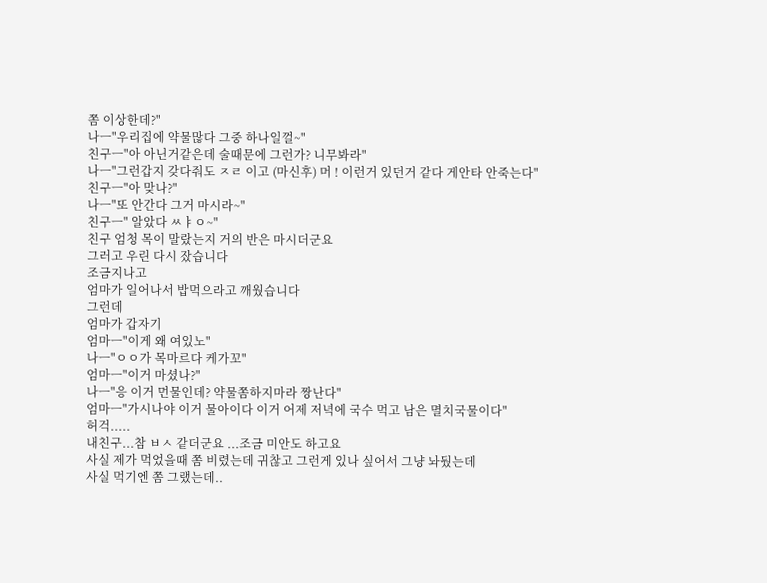쫌 이상한데?"
나ㅡ"우리집에 약물많다 그중 하나일껄~"
친구ㅡ"아 아닌거같은데 술때문에 그런가? 니무봐라"
나ㅡ"그런갑지 갖다줘도 ㅈㄹ 이고 (마신후) 머 ! 이런거 있던거 같다 게안타 안죽는다"
친구ㅡ"아 맞나?"
나ㅡ"또 안간다 그거 마시라~"
친구ㅡ" 알았다 ㅆㅑㅇ~"
친구 엄청 목이 말랐는지 거의 반은 마시더군요
그러고 우린 다시 잤습니다
조금지나고
엄마가 일어나서 밥먹으라고 깨웠습니다
그런데
엄마가 갑자기
엄마ㅡ"이게 왜 여있노"
나ㅡ"ㅇㅇ가 목마르다 케가꼬"
엄마ㅡ"이거 마셨나?"
나ㅡ"응 이거 먼물인데? 약물쫌하지마라 짱난다"
엄마ㅡ"가시나야 이거 물아이다 이거 어제 저녁에 국수 먹고 남은 멸치국물이다"
허걱.....
내친구...참 ㅂㅅ 같더군요 ...조금 미안도 하고요
사실 제가 먹었을때 쫌 비렸는데 귀찮고 그런게 있나 싶어서 그냥 놔뒀는데
사실 먹기엔 쫌 그랬는데..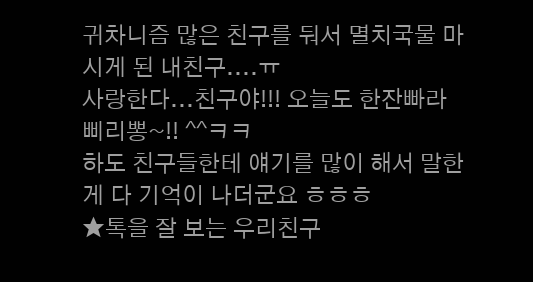귀차니즘 많은 친구를 둬서 멸치국물 마시게 된 내친구....ㅠ
사랑한다...친구야!!! 오늘도 한잔빠라삐리뽕~!! ^^ㅋㅋ
하도 친구들한테 얘기를 많이 해서 말한게 다 기억이 나더군요 ㅎㅎㅎ
★톡을 잘 보는 우리친구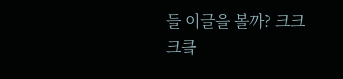들 이글을 볼까? 크크크킄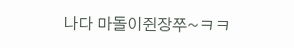나다 마돌이쥔장쭈~ㅋㅋ